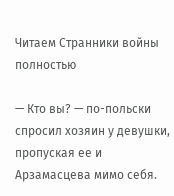Читаем Странники войны полностью

— Кто вы? — по-польски спросил хозяин у девушки, пропуская ее и Арзамасцева мимо себя.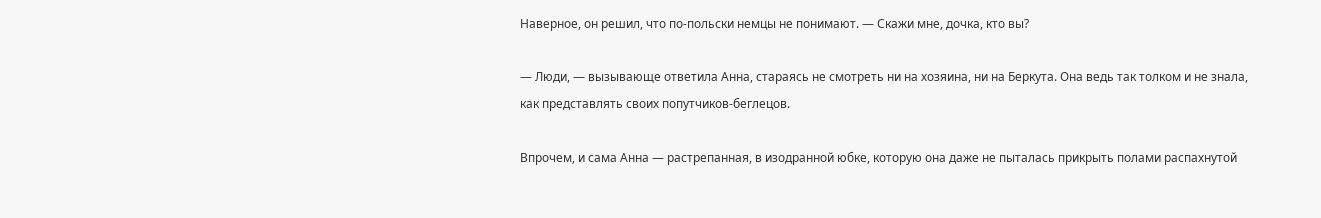Наверное, он решил, что по-польски немцы не понимают. — Скажи мне, дочка, кто вы?

— Люди, — вызывающе ответила Анна, стараясь не смотреть ни на хозяина, ни на Беркута. Она ведь так толком и не знала, как представлять своих попутчиков-беглецов.

Впрочем, и сама Анна — растрепанная, в изодранной юбке, которую она даже не пыталась прикрыть полами распахнутой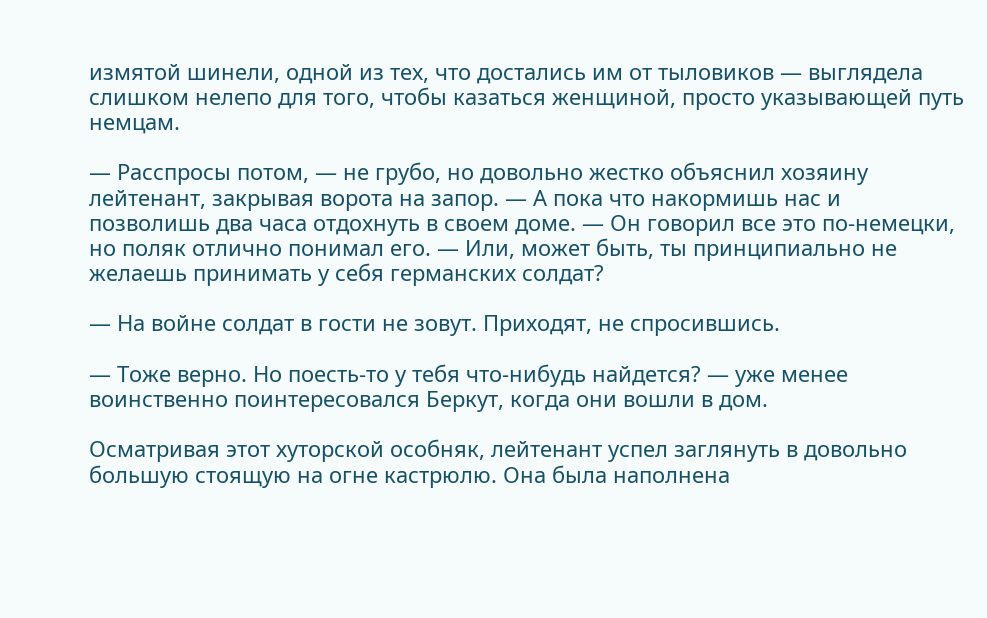измятой шинели, одной из тех, что достались им от тыловиков — выглядела слишком нелепо для того, чтобы казаться женщиной, просто указывающей путь немцам.

— Расспросы потом, — не грубо, но довольно жестко объяснил хозяину лейтенант, закрывая ворота на запор. — А пока что накормишь нас и позволишь два часа отдохнуть в своем доме. — Он говорил все это по-немецки, но поляк отлично понимал его. — Или, может быть, ты принципиально не желаешь принимать у себя германских солдат?

— На войне солдат в гости не зовут. Приходят, не спросившись.

— Тоже верно. Но поесть-то у тебя что-нибудь найдется? — уже менее воинственно поинтересовался Беркут, когда они вошли в дом.

Осматривая этот хуторской особняк, лейтенант успел заглянуть в довольно большую стоящую на огне кастрюлю. Она была наполнена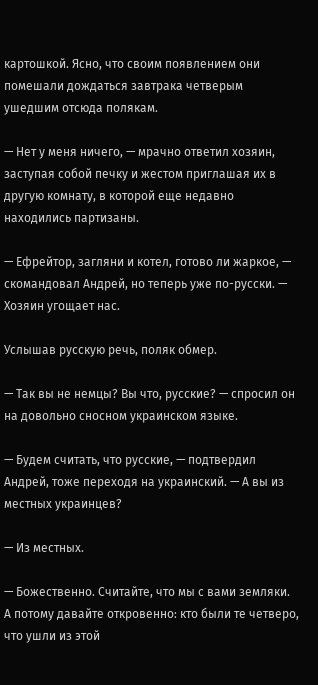картошкой. Ясно, что своим появлением они помешали дождаться завтрака четверым ушедшим отсюда полякам.

— Нет у меня ничего, — мрачно ответил хозяин, заступая собой печку и жестом приглашая их в другую комнату, в которой еще недавно находились партизаны.

— Ефрейтор, загляни и котел, готово ли жаркое, — скомандовал Андрей, но теперь уже по-русски. — Хозяин угощает нас.

Услышав русскую речь, поляк обмер.

— Так вы не немцы? Вы что, русские? — спросил он на довольно сносном украинском языке.

— Будем считать, что русские, — подтвердил Андрей, тоже переходя на украинский. — А вы из местных украинцев?

— Из местных.

— Божественно. Считайте, что мы с вами земляки. А потому давайте откровенно: кто были те четверо, что ушли из этой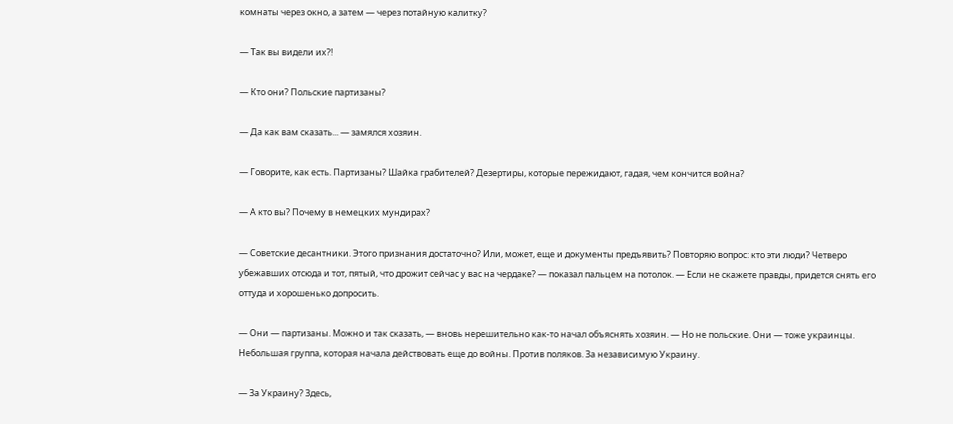комнаты через окно, а затем — через потайную калитку?

— Так вы видели их?!

— Кто они? Польские партизаны?

— Да как вам сказать... — замялся хозяин.

— Говорите, как есть. Партизаны? Шайка грабителей? Дезертиры, которые пережидают, гадая, чем кончится война?

— А кто вы? Почему в немецких мундирах?

— Советские десантники. Этого признания достаточно? Или, может, еще и документы предъявить? Повторяю вопрос: кто эти люди? Четверо убежавших отсюда и тот, пятый, что дрожит сейчас у вас на чердаке? — показал пальцем на потолок. — Если не скажете правды, придется снять его оттуда и хорошенько допросить.

— Они — партизаны. Можно и так сказать, — вновь нерешительно как-то начал объяснять хозяин. — Но не польские. Они — тоже украинцы. Небольшая группа, которая начала действовать еще до войны. Против поляков. За независимую Украину.

— За Украину? Здесь,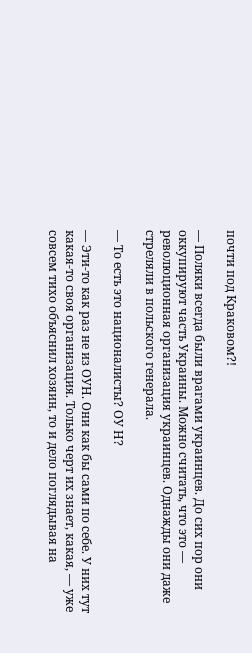почти под Краковом?!

— Поляки всегда были врагами украинцев. До сих пор они оккупируют часть Украины. Можно считать, что это — революционная организация украинцев. Однажды они даже стреляли в польского генерала.

— То есть это националисты? ОУ Н?

— Эти-то как раз не из ОУН. Они как бы сами по себе. У них тут какая-то своя организация. Только черт их знает, какая, — уже совсем тихо объяснил хозяин, то и дело поглядывая на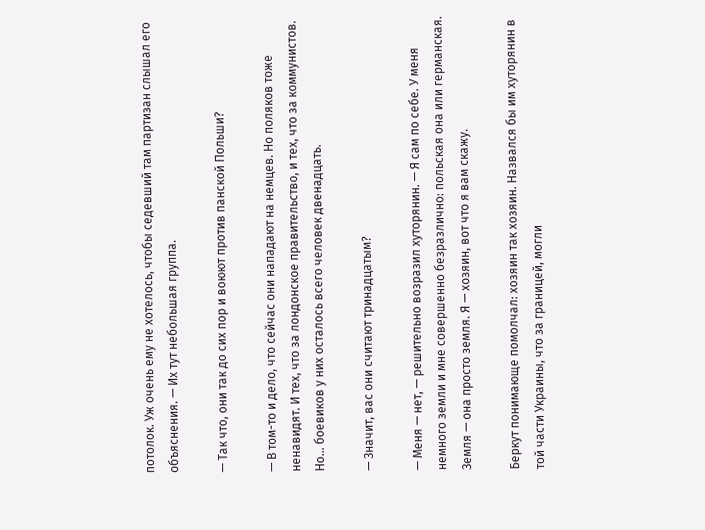потолок. Уж очень ему не хотелось, чтобы седевший там партизан слышал его объяснения. — Их тут небольшая группа.

— Так что, они так до сих пор и воюют против панской Польши?

— В том-то и дело, что сейчас они нападают на немцев. Но поляков тоже ненавидят. И тех, что за лондонское правительство, и тех, что за коммунистов. Но... боевиков у них осталось всего человек двенадцать.

— Значит, вас они считают тринадцатым?

— Меня — нет, — решительно возразил хуторянин. — Я сам по себе. У меня немного земли и мне совершенно безразлично: польская она или германская. Земля — она просто земля. Я — хозяин, вот что я вам скажу.

Беркут понимающе помолчал: хозяин так хозяин. Назвался бы им хуторянин в той части Украины, что за границей, могли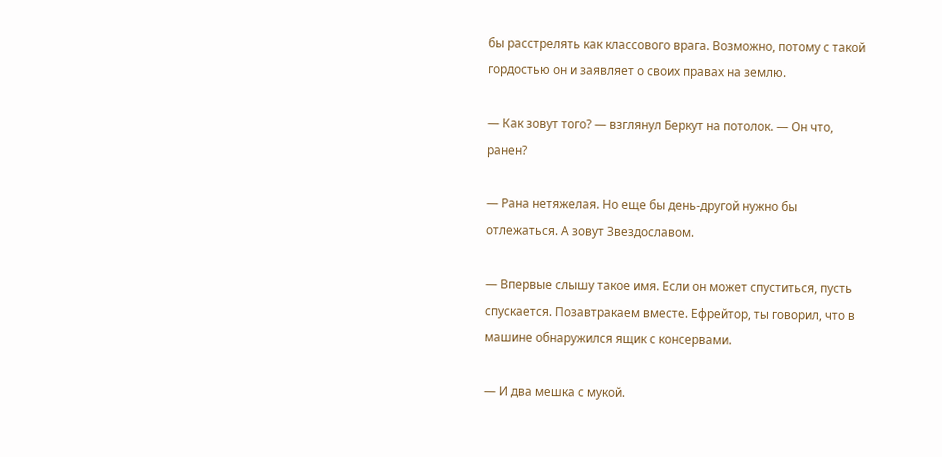бы расстрелять как классового врага. Возможно, потому с такой гордостью он и заявляет о своих правах на землю.

— Как зовут того? — взглянул Беркут на потолок. — Он что, ранен?

— Рана нетяжелая. Но еще бы день-другой нужно бы отлежаться. А зовут Звездославом.

— Впервые слышу такое имя. Если он может спуститься, пусть спускается. Позавтракаем вместе. Ефрейтор, ты говорил, что в машине обнаружился ящик с консервами.

— И два мешка с мукой.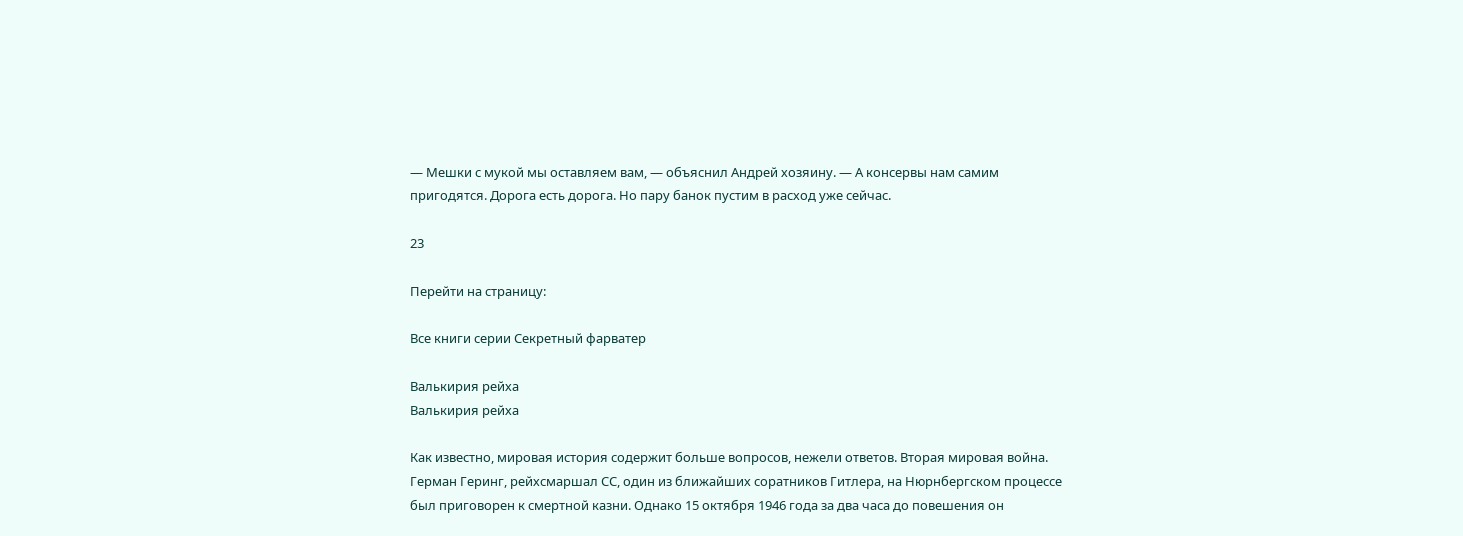— Мешки с мукой мы оставляем вам, — объяснил Андрей хозяину. — А консервы нам самим пригодятся. Дорога есть дорога. Но пару банок пустим в расход уже сейчас.

23

Перейти на страницу:

Все книги серии Секретный фарватер

Валькирия рейха
Валькирия рейха

Как известно, мировая история содержит больше вопросов, нежели ответов. Вторая мировая война. Герман Геринг, рейхсмаршал СС, один из ближайших соратников Гитлера, на Нюрнбергском процессе был приговорен к смертной казни. Однако 15 октября 1946 года за два часа до повешения он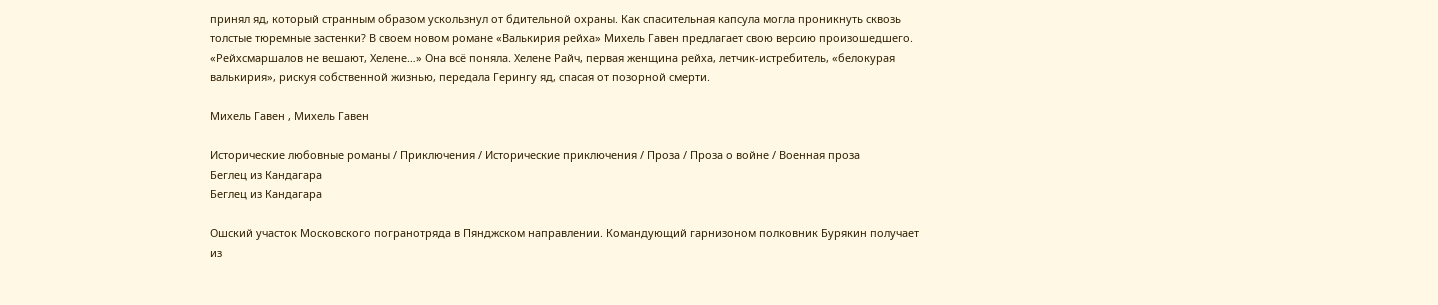принял яд, который странным образом ускользнул от бдительной охраны. Как спасительная капсула могла проникнуть сквозь толстые тюремные застенки? В своем новом романе «Валькирия рейха» Михель Гавен предлагает свою версию произошедшего. «Рейхсмаршалов не вешают, Хелене…» Она всё поняла. Хелене Райч, первая женщина рейха, летчик-истребитель, «белокурая валькирия», рискуя собственной жизнью, передала Герингу яд, спасая от позорной смерти.

Михель Гавен , Михель Гавен

Исторические любовные романы / Приключения / Исторические приключения / Проза / Проза о войне / Военная проза
Беглец из Кандагара
Беглец из Кандагара

Ошский участок Московского погранотряда в Пянджском направлении. Командующий гарнизоном полковник Бурякин получает из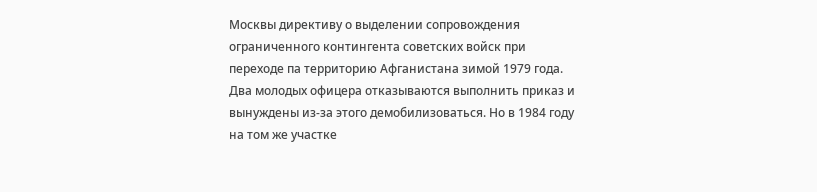Москвы директиву о выделении сопровождения ограниченного контингента советских войск при переходе па территорию Афганистана зимой 1979 года. Два молодых офицера отказываются выполнить приказ и вынуждены из-за этого демобилизоваться. Но в 1984 году на том же участке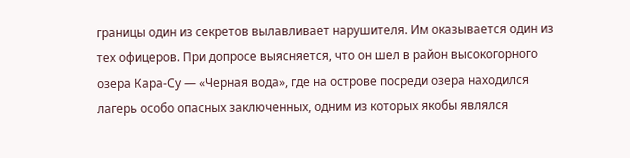границы один из секретов вылавливает нарушителя. Им оказывается один из тех офицеров. При допросе выясняется, что он шел в район высокогорного озера Кара-Су — «Черная вода», где на острове посреди озера находился лагерь особо опасных заключенных, одним из которых якобы являлся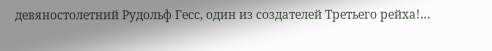девяностолетний Рудольф Гесс, один из создателей Третьего рейха!…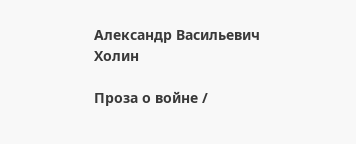Александр Васильевич Холин

Проза о войне /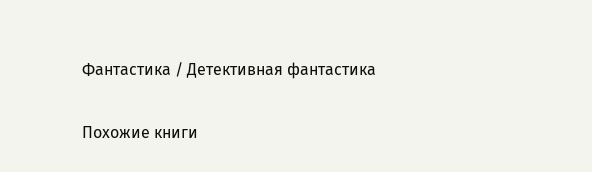Фантастика / Детективная фантастика

Похожие книги